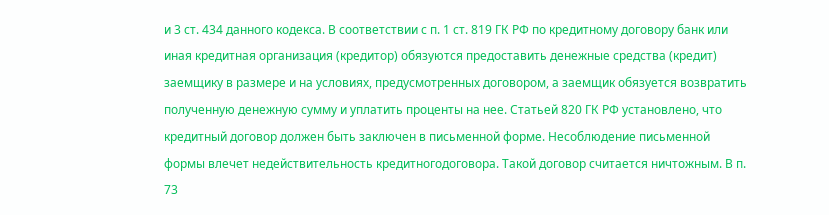и 3 ст. 434 данного кодекса. В соответствии с п. 1 ст. 819 ГК РФ по кредитному договору банк или иная кредитная организация (кредитор) обязуются предоставить денежные средства (кредит) заемщику в размере и на условиях, предусмотренных договором, а заемщик обязуется возвратить полученную денежную сумму и уплатить проценты на нее. Статьей 820 ГК РФ установлено, что кредитный договор должен быть заключен в письменной форме. Несоблюдение письменной формы влечет недействительность кредитногодоговора. Такой договор считается ничтожным. В п. 73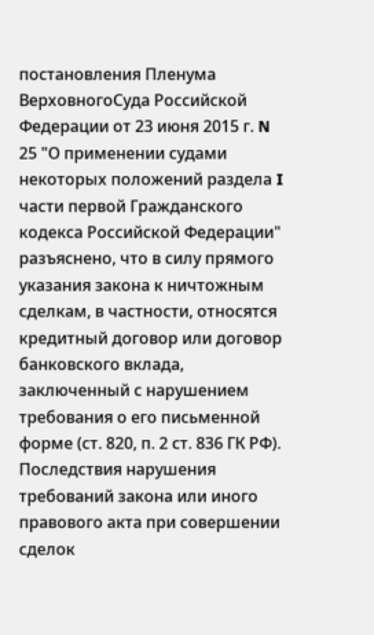постановления Пленума ВерховногоСуда Российской Федерации от 23 июня 2015 г. N 25 "О применении судами некоторых положений раздела I части первой Гражданского кодекса Российской Федерации" разъяснено, что в силу прямого указания закона к ничтожным сделкам, в частности, относятся кредитный договор или договор банковского вклада, заключенный с нарушением требования о его письменной форме (ст. 820, п. 2 ст. 836 ГК РФ). Последствия нарушения требований закона или иного правового акта при совершении сделок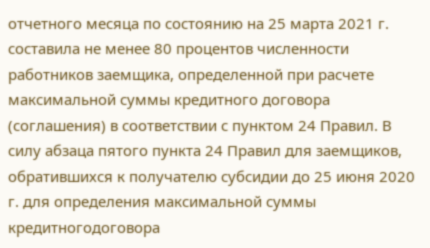отчетного месяца по состоянию на 25 марта 2021 г. составила не менее 80 процентов численности работников заемщика, определенной при расчете максимальной суммы кредитного договора (соглашения) в соответствии с пунктом 24 Правил. В силу абзаца пятого пункта 24 Правил для заемщиков, обратившихся к получателю субсидии до 25 июня 2020 г. для определения максимальной суммы кредитногодоговора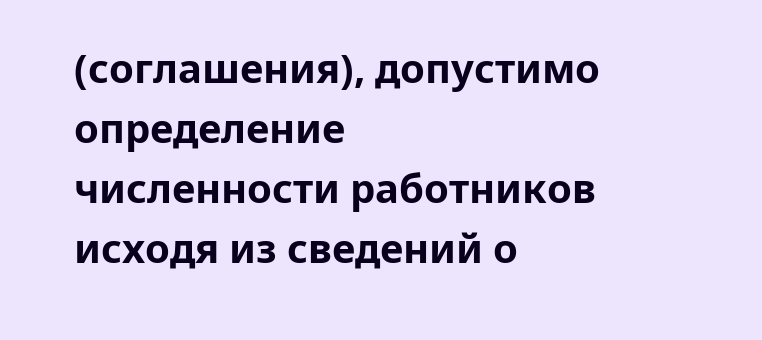(соглашения), допустимо определение численности работников исходя из сведений о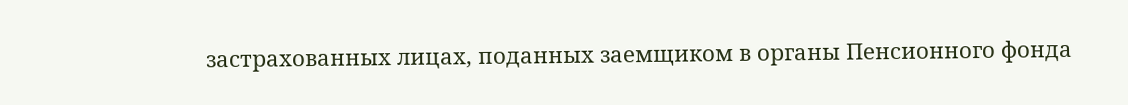застрахованных лицах, поданных заемщиком в органы Пенсионного фонда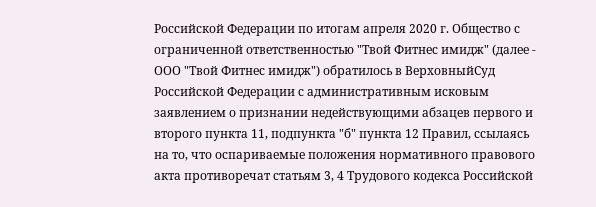Российской Федерации по итогам апреля 2020 г. Общество с ограниченной ответственностью "Твой Фитнес имидж" (далее - ООО "Твой Фитнес имидж") обратилось в ВерховныйСуд Российской Федерации с административным исковым заявлением о признании недействующими абзацев первого и второго пункта 11, подпункта "б" пункта 12 Правил, ссылаясь на то, что оспариваемые положения нормативного правового акта противоречат статьям 3, 4 Трудового кодекса Российской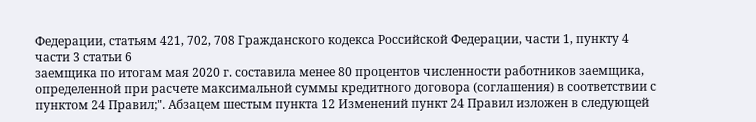Федерации, статьям 421, 702, 708 Гражданского кодекса Российской Федерации, части 1, пункту 4 части 3 статьи 6
заемщика по итогам мая 2020 г. составила менее 80 процентов численности работников заемщика, определенной при расчете максимальной суммы кредитного договора (соглашения) в соответствии с пунктом 24 Правил;". Абзацем шестым пункта 12 Изменений пункт 24 Правил изложен в следующей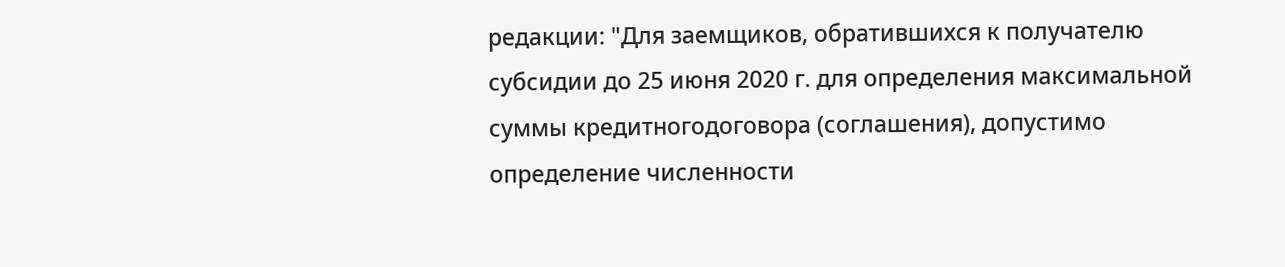редакции: "Для заемщиков, обратившихся к получателю субсидии до 25 июня 2020 г. для определения максимальной суммы кредитногодоговора (соглашения), допустимо определение численности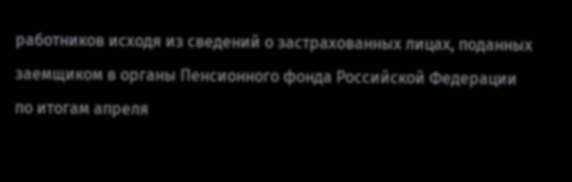работников исходя из сведений о застрахованных лицах, поданных заемщиком в органы Пенсионного фонда Российской Федерации по итогам апреля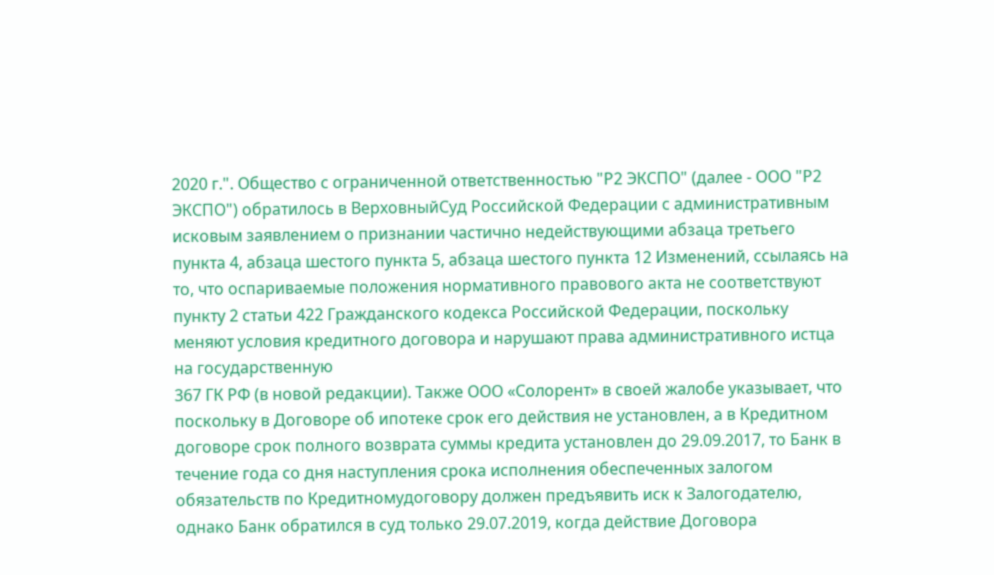2020 г.". Общество с ограниченной ответственностью "Р2 ЭКСПО" (далее - ООО "Р2 ЭКСПО") обратилось в ВерховныйСуд Российской Федерации с административным исковым заявлением о признании частично недействующими абзаца третьего пункта 4, абзаца шестого пункта 5, абзаца шестого пункта 12 Изменений, ссылаясь на то, что оспариваемые положения нормативного правового акта не соответствуют пункту 2 статьи 422 Гражданского кодекса Российской Федерации, поскольку меняют условия кредитного договора и нарушают права административного истца на государственную
367 ГК РФ (в новой редакции). Также ООО «Солорент» в своей жалобе указывает, что поскольку в Договоре об ипотеке срок его действия не установлен, а в Кредитном договоре срок полного возврата суммы кредита установлен до 29.09.2017, то Банк в течение года со дня наступления срока исполнения обеспеченных залогом обязательств по Кредитномудоговору должен предъявить иск к Залогодателю, однако Банк обратился в суд только 29.07.2019, когда действие Договора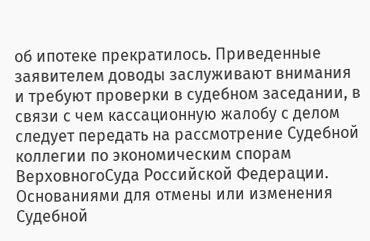об ипотеке прекратилось. Приведенные заявителем доводы заслуживают внимания и требуют проверки в судебном заседании, в связи с чем кассационную жалобу с делом следует передать на рассмотрение Судебной коллегии по экономическим спорам ВерховногоСуда Российской Федерации. Основаниями для отмены или изменения Судебной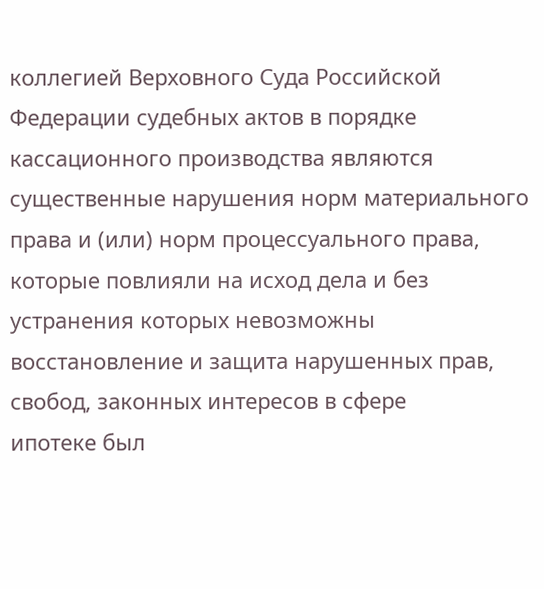коллегией Верховного Суда Российской Федерации судебных актов в порядке кассационного производства являются существенные нарушения норм материального права и (или) норм процессуального права, которые повлияли на исход дела и без устранения которых невозможны восстановление и защита нарушенных прав, свобод, законных интересов в сфере
ипотеке был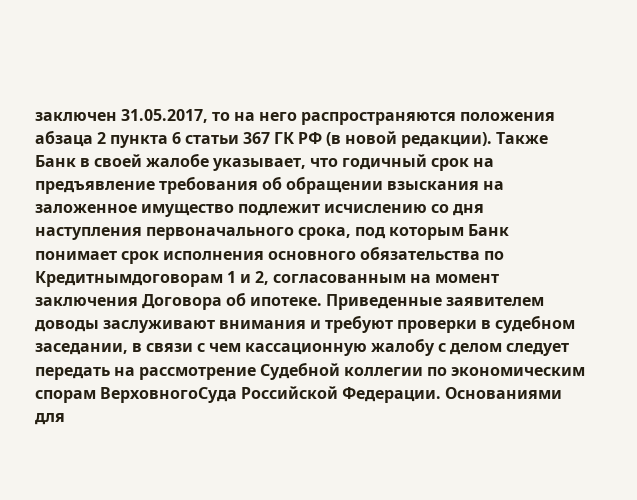заключен 31.05.2017, то на него распространяются положения абзаца 2 пункта 6 статьи 367 ГК РФ (в новой редакции). Также Банк в своей жалобе указывает, что годичный срок на предъявление требования об обращении взыскания на заложенное имущество подлежит исчислению со дня наступления первоначального срока, под которым Банк понимает срок исполнения основного обязательства по Кредитнымдоговорам 1 и 2, согласованным на момент заключения Договора об ипотеке. Приведенные заявителем доводы заслуживают внимания и требуют проверки в судебном заседании, в связи с чем кассационную жалобу с делом следует передать на рассмотрение Судебной коллегии по экономическим спорам ВерховногоСуда Российской Федерации. Основаниями для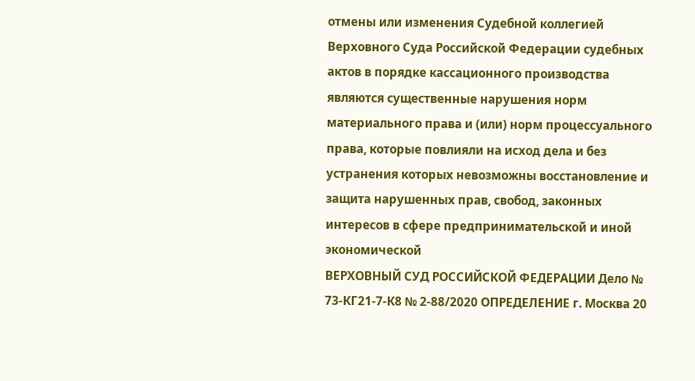отмены или изменения Судебной коллегией Верховного Суда Российской Федерации судебных актов в порядке кассационного производства являются существенные нарушения норм материального права и (или) норм процессуального права, которые повлияли на исход дела и без устранения которых невозможны восстановление и защита нарушенных прав, свобод, законных интересов в сфере предпринимательской и иной экономической
ВЕРХОВНЫЙ СУД РОССИЙСКОЙ ФЕДЕРАЦИИ Дело № 73-КГ21-7-К8 № 2-88/2020 ОПРЕДЕЛЕНИЕ г. Москва 20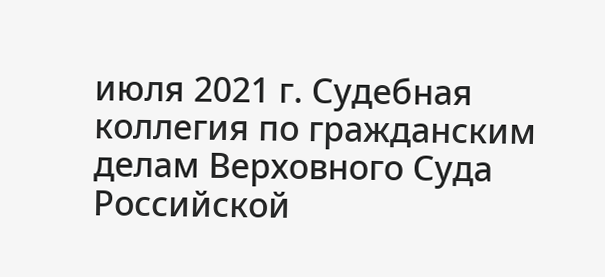июля 2021 г. Судебная коллегия по гражданским делам Верховного Суда Российской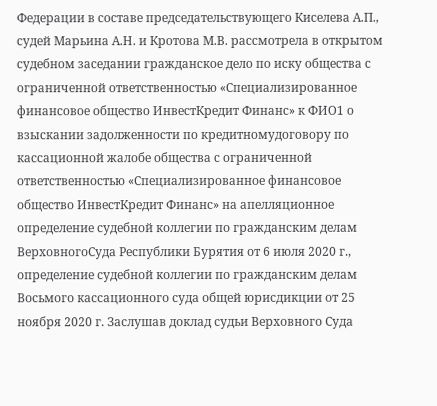Федерации в составе председательствующего Киселева А.П., судей Марьина А.Н. и Кротова М.В. рассмотрела в открытом судебном заседании гражданское дело по иску общества с ограниченной ответственностью «Специализированное финансовое общество ИнвестКредит Финанс» к ФИО1 о взыскании задолженности по кредитномудоговору по кассационной жалобе общества с ограниченной ответственностью «Специализированное финансовое общество ИнвестКредит Финанс» на апелляционное определение судебной коллегии по гражданским делам ВерховногоСуда Республики Бурятия от 6 июля 2020 г., определение судебной коллегии по гражданским делам Восьмого кассационного суда общей юрисдикции от 25 ноября 2020 г. Заслушав доклад судьи Верховного Суда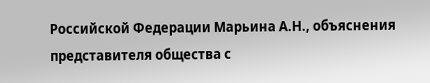Российской Федерации Марьина А.Н., объяснения представителя общества с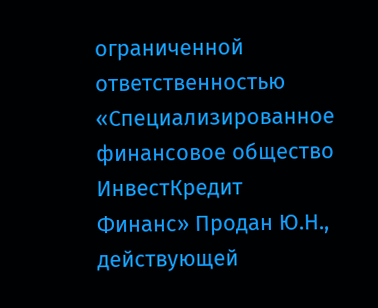ограниченной ответственностью «Специализированное финансовое общество ИнвестКредит Финанс» Продан Ю.Н., действующей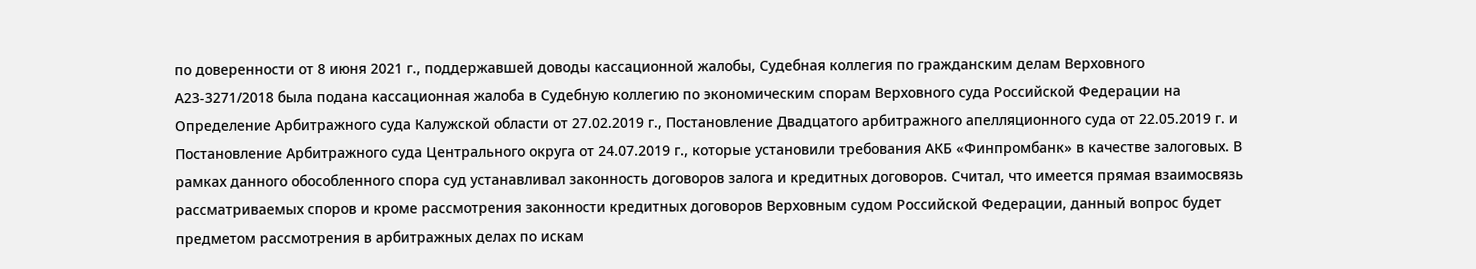по доверенности от 8 июня 2021 г., поддержавшей доводы кассационной жалобы, Судебная коллегия по гражданским делам Верховного
А23-3271/2018 была подана кассационная жалоба в Судебную коллегию по экономическим спорам Верховного суда Российской Федерации на Определение Арбитражного суда Калужской области от 27.02.2019 г., Постановление Двадцатого арбитражного апелляционного суда от 22.05.2019 г. и Постановление Арбитражного суда Центрального округа от 24.07.2019 г., которые установили требования АКБ «Финпромбанк» в качестве залоговых. В рамках данного обособленного спора суд устанавливал законность договоров залога и кредитных договоров. Считал, что имеется прямая взаимосвязь рассматриваемых споров и кроме рассмотрения законности кредитных договоров Верховным судом Российской Федерации, данный вопрос будет предметом рассмотрения в арбитражных делах по искам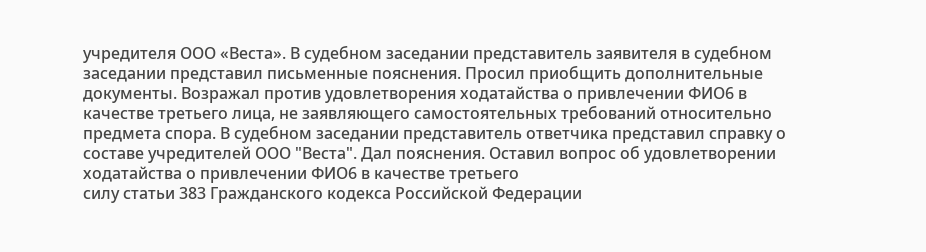учредителя ООО «Веста». В судебном заседании представитель заявителя в судебном заседании представил письменные пояснения. Просил приобщить дополнительные документы. Возражал против удовлетворения ходатайства о привлечении ФИО6 в качестве третьего лица, не заявляющего самостоятельных требований относительно предмета спора. В судебном заседании представитель ответчика представил справку о составе учредителей ООО "Веста". Дал пояснения. Оставил вопрос об удовлетворении ходатайства о привлечении ФИО6 в качестве третьего
силу статьи 383 Гражданского кодекса Российской Федерации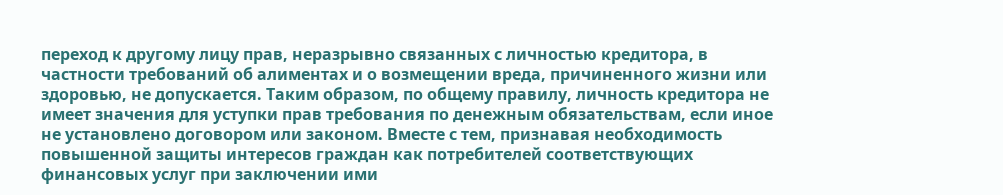переход к другому лицу прав, неразрывно связанных с личностью кредитора, в частности требований об алиментах и о возмещении вреда, причиненного жизни или здоровью, не допускается. Таким образом, по общему правилу, личность кредитора не имеет значения для уступки прав требования по денежным обязательствам, если иное не установлено договором или законом. Вместе с тем, признавая необходимость повышенной защиты интересов граждан как потребителей соответствующих финансовых услуг при заключении ими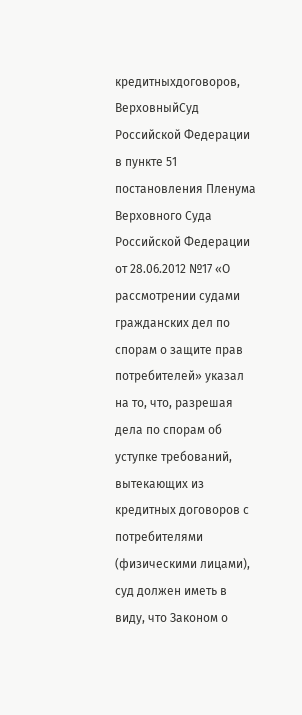кредитныхдоговоров, ВерховныйСуд Российской Федерации в пункте 51 постановления Пленума Верховного Суда Российской Федерации от 28.06.2012 №17 «О рассмотрении судами гражданских дел по спорам о защите прав потребителей» указал на то, что, разрешая дела по спорам об уступке требований, вытекающих из кредитных договоров с потребителями (физическими лицами), суд должен иметь в виду, что Законом о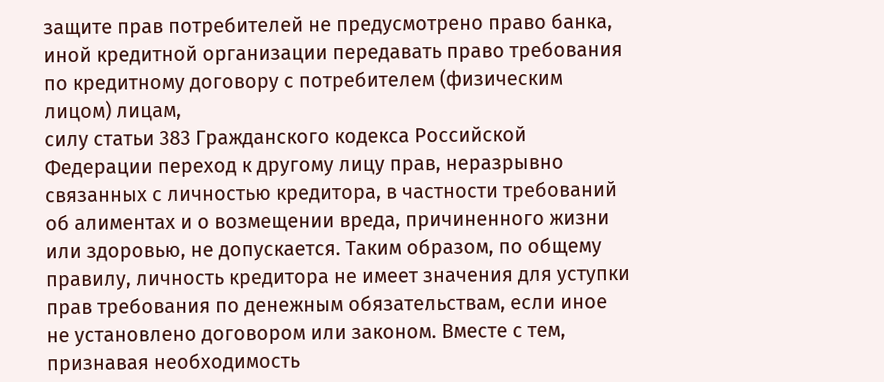защите прав потребителей не предусмотрено право банка, иной кредитной организации передавать право требования по кредитному договору с потребителем (физическим лицом) лицам,
силу статьи 383 Гражданского кодекса Российской Федерации переход к другому лицу прав, неразрывно связанных с личностью кредитора, в частности требований об алиментах и о возмещении вреда, причиненного жизни или здоровью, не допускается. Таким образом, по общему правилу, личность кредитора не имеет значения для уступки прав требования по денежным обязательствам, если иное не установлено договором или законом. Вместе с тем, признавая необходимость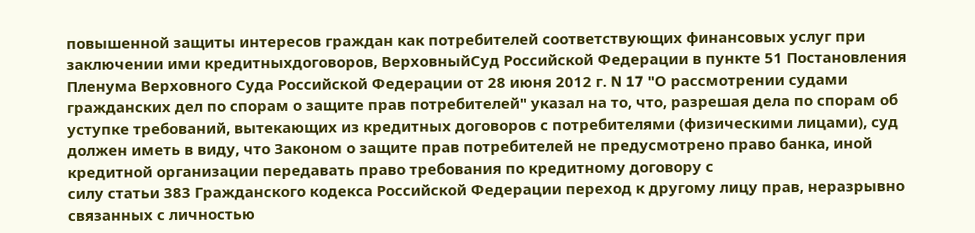повышенной защиты интересов граждан как потребителей соответствующих финансовых услуг при заключении ими кредитныхдоговоров, ВерховныйСуд Российской Федерации в пункте 51 Постановления Пленума Верховного Суда Российской Федерации от 28 июня 2012 г. N 17 "О рассмотрении судами гражданских дел по спорам о защите прав потребителей" указал на то, что, разрешая дела по спорам об уступке требований, вытекающих из кредитных договоров с потребителями (физическими лицами), суд должен иметь в виду, что Законом о защите прав потребителей не предусмотрено право банка, иной кредитной организации передавать право требования по кредитному договору с
силу статьи 383 Гражданского кодекса Российской Федерации переход к другому лицу прав, неразрывно связанных с личностью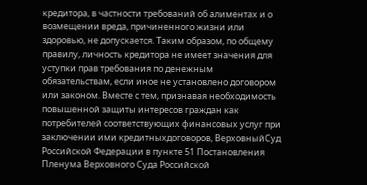кредитора, в частности требований об алиментах и о возмещении вреда, причиненного жизни или здоровью, не допускается. Таким образом, по общему правилу, личность кредитора не имеет значения для уступки прав требования по денежным обязательствам, если иное не установлено договором или законом. Вместе с тем, признавая необходимость повышенной защиты интересов граждан как потребителей соответствующих финансовых услуг при заключении ими кредитныхдоговоров, ВерховныйСуд Российской Федерации в пункте 51 Постановления Пленума Верховного Суда Российской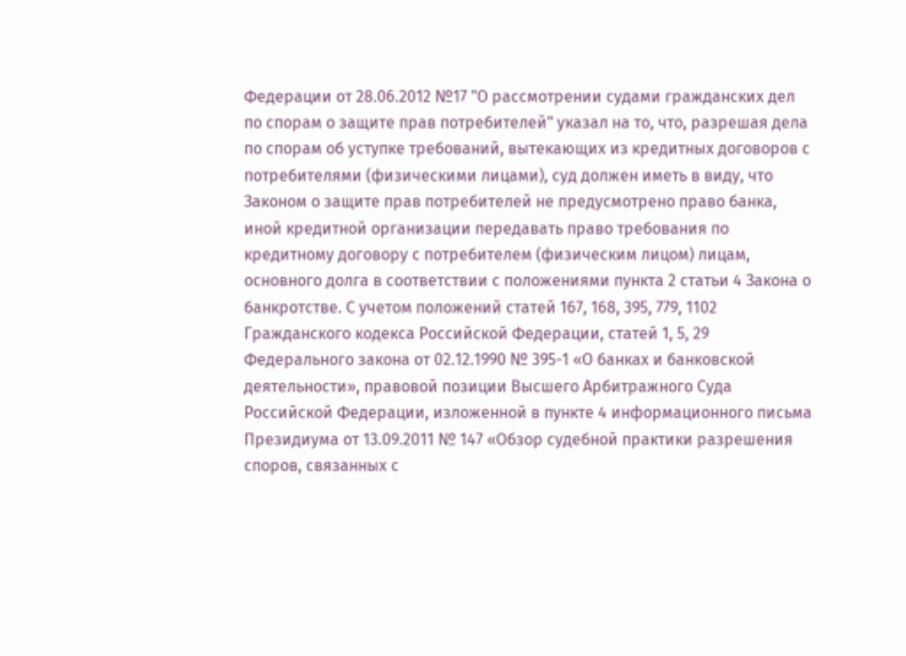Федерации от 28.06.2012 №17 "О рассмотрении судами гражданских дел по спорам о защите прав потребителей" указал на то, что, разрешая дела по спорам об уступке требований, вытекающих из кредитных договоров с потребителями (физическими лицами), суд должен иметь в виду, что Законом о защите прав потребителей не предусмотрено право банка, иной кредитной организации передавать право требования по кредитному договору с потребителем (физическим лицом) лицам,
основного долга в соответствии с положениями пункта 2 статьи 4 Закона о банкротстве. С учетом положений статей 167, 168, 395, 779, 1102 Гражданского кодекса Российской Федерации, статей 1, 5, 29 Федерального закона от 02.12.1990 № 395-1 «О банках и банковской деятельности», правовой позиции Высшего Арбитражного Суда Российской Федерации, изложенной в пункте 4 информационного письма Президиума от 13.09.2011 № 147 «Обзор судебной практики разрешения споров, связанных с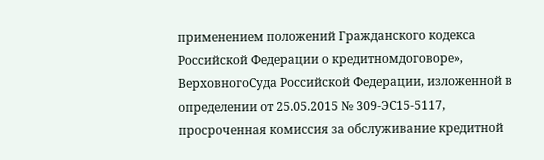применением положений Гражданского кодекса Российской Федерации о кредитномдоговоре», ВерховногоСуда Российской Федерации, изложенной в определении от 25.05.2015 № 309-ЭС15-5117, просроченная комиссия за обслуживание кредитной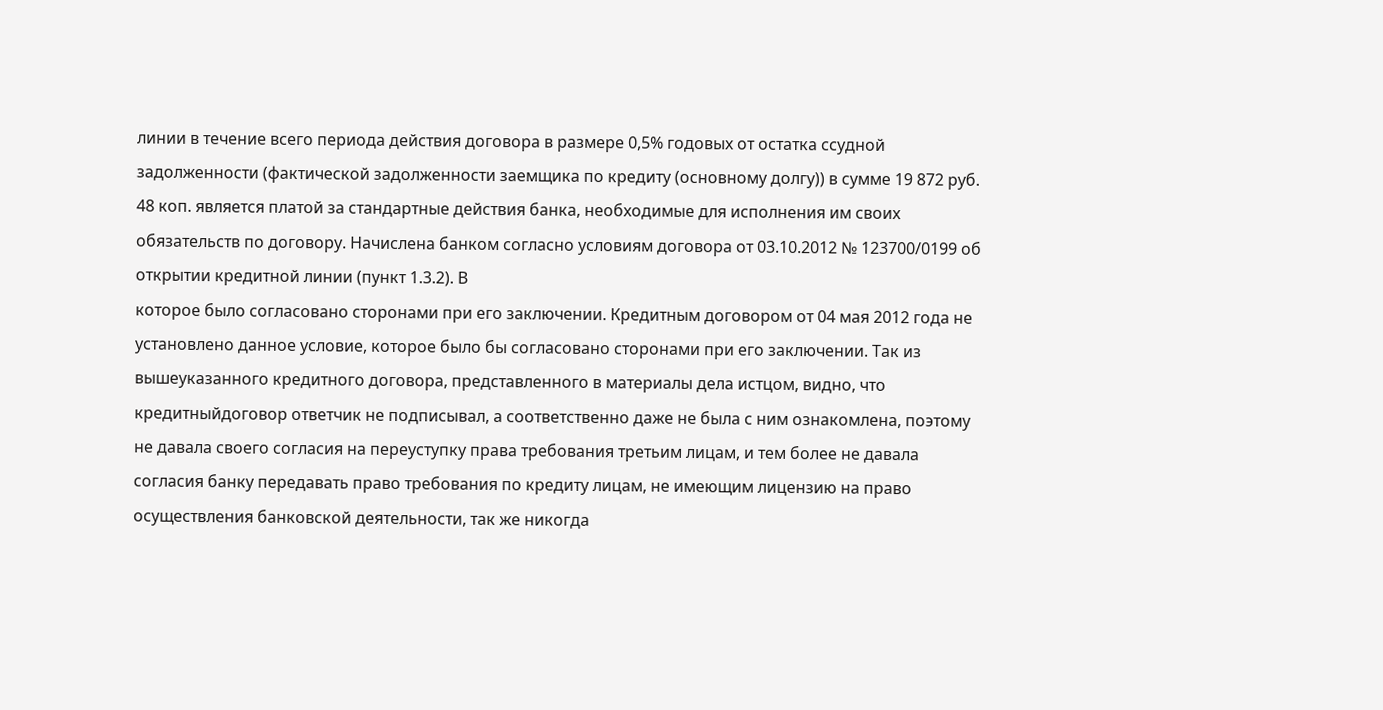линии в течение всего периода действия договора в размере 0,5% годовых от остатка ссудной задолженности (фактической задолженности заемщика по кредиту (основному долгу)) в сумме 19 872 руб. 48 коп. является платой за стандартные действия банка, необходимые для исполнения им своих обязательств по договору. Начислена банком согласно условиям договора от 03.10.2012 № 123700/0199 об открытии кредитной линии (пункт 1.3.2). В
которое было согласовано сторонами при его заключении. Кредитным договором от 04 мая 2012 года не установлено данное условие, которое было бы согласовано сторонами при его заключении. Так из вышеуказанного кредитного договора, представленного в материалы дела истцом, видно, что кредитныйдоговор ответчик не подписывал, а соответственно даже не была с ним ознакомлена, поэтому не давала своего согласия на переуступку права требования третьим лицам, и тем более не давала согласия банку передавать право требования по кредиту лицам, не имеющим лицензию на право осуществления банковской деятельности, так же никогда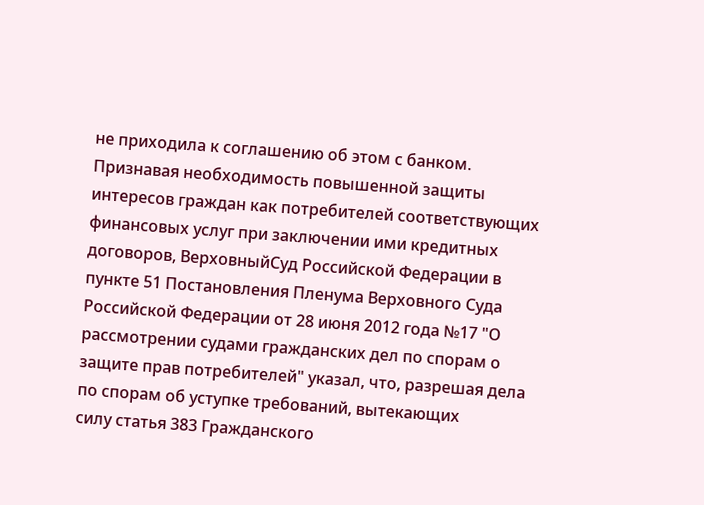не приходила к соглашению об этом с банком. Признавая необходимость повышенной защиты интересов граждан как потребителей соответствующих финансовых услуг при заключении ими кредитных договоров, ВерховныйСуд Российской Федерации в пункте 51 Постановления Пленума Верховного Суда Российской Федерации от 28 июня 2012 года №17 "О рассмотрении судами гражданских дел по спорам о защите прав потребителей" указал, что, разрешая дела по спорам об уступке требований, вытекающих
силу статья 383 Гражданского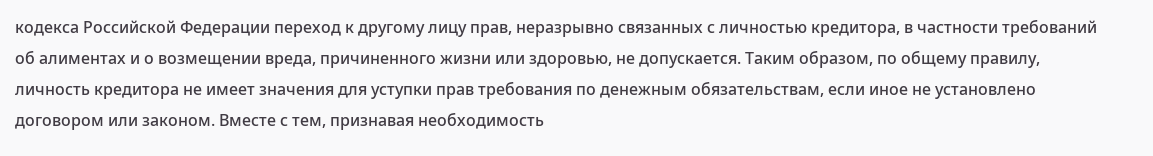кодекса Российской Федерации переход к другому лицу прав, неразрывно связанных с личностью кредитора, в частности требований об алиментах и о возмещении вреда, причиненного жизни или здоровью, не допускается. Таким образом, по общему правилу, личность кредитора не имеет значения для уступки прав требования по денежным обязательствам, если иное не установлено договором или законом. Вместе с тем, признавая необходимость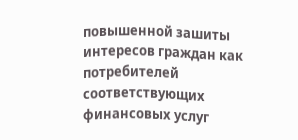повышенной зашиты интересов граждан как потребителей соответствующих финансовых услуг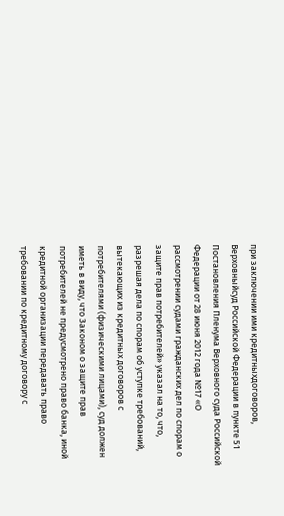при заключении ими кредитныхдоговоров, Верховныйсуд Российской Федерации в пункте 51 Постановления Пленума Верховного суда Российской Федерации от 28 июня 2012 года №17 «О рассмотрении судами гражданских дел по спорам о защите прав потребителей» указал на то, что, разрешая дела по спорам об уступке требований, вытекающих из кредитных договоров с потребителями (физическими лицами), суд должен иметь в виду, что Законом о защите прав потребителей не предусмотрено право банка, иной кредитной организации передавать право требовании по кредитному договору с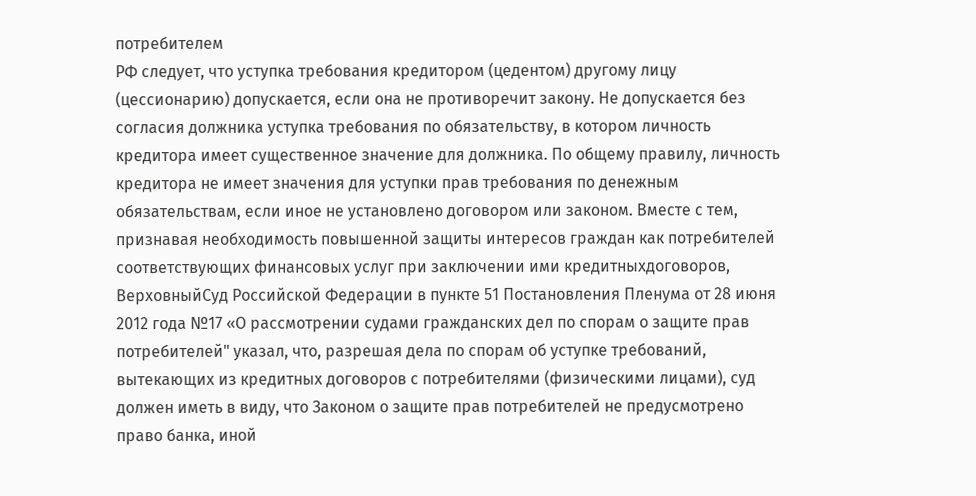потребителем
РФ следует, что уступка требования кредитором (цедентом) другому лицу (цессионарию) допускается, если она не противоречит закону. Не допускается без согласия должника уступка требования по обязательству, в котором личность кредитора имеет существенное значение для должника. По общему правилу, личность кредитора не имеет значения для уступки прав требования по денежным обязательствам, если иное не установлено договором или законом. Вместе с тем, признавая необходимость повышенной защиты интересов граждан как потребителей соответствующих финансовых услуг при заключении ими кредитныхдоговоров, ВерховныйСуд Российской Федерации в пункте 51 Постановления Пленума от 28 июня 2012 года №17 «О рассмотрении судами гражданских дел по спорам о защите прав потребителей" указал, что, разрешая дела по спорам об уступке требований, вытекающих из кредитных договоров с потребителями (физическими лицами), суд должен иметь в виду, что Законом о защите прав потребителей не предусмотрено право банка, иной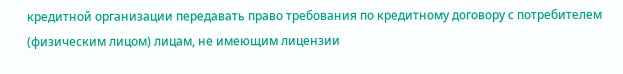кредитной организации передавать право требования по кредитному договору с потребителем (физическим лицом) лицам, не имеющим лицензии